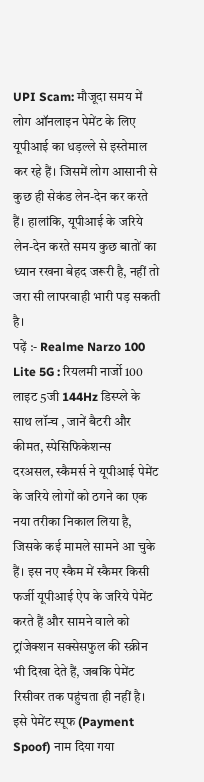UPI Scam: मौजूदा समय में लोग ऑनलाइन पेमेंट के लिए यूपीआई का धड़ल्ले से इस्तेमाल कर रहे हैं। जिसमें लोग आसानी से कुछ ही सेकंड लेन-देन कर करते हैं। हालांकि, यूपीआई के जरिये लेन-देन करते समय कुछ बातों का ध्यान रखना बेहद जरूरी है, नहीं तो जरा सी लापरवाही भारी पड़ सकती है।
पढ़ें :- Realme Narzo 100 Lite 5G : रियलमी नार्जो 100 लाइट 5जी 144Hz डिस्प्ले के साथ लॉन्च , जानें बैटरी और कीमत, स्पेसिफिकेशन्स
दरअसल, स्कैमर्स ने यूपीआई पेमेंट के जरिये लोगों को ठगने का एक नया तरीका निकाल लिया है, जिसके कई मामले सामने आ चुके हैं। इस नए स्कैम में स्कैमर किसी फर्जी यूपीआई ऐप के जरिये पेमेंट करते हैं और सामने वाले को ट्रांजेक्शन सक्सेसफुल की स्क्रीन भी दिखा देते हैं, जबकि पेमेंट रिसीवर तक पहुंचता ही नहीं है। इसे पेमेंट स्पूफ (Payment Spoof) नाम दिया गया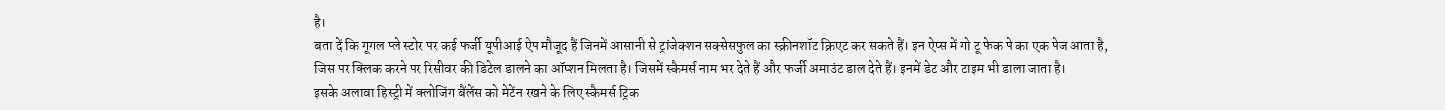है।
बता दें कि गूगल प्ले स्टोर पर कई फर्जी यूपीआई ऐप मौजूद हैं जिनमें आसानी से ट्रांजेक्शन सक्सेसफुल का स्क्रीनशॉट क्रिएट कर सकते हैं। इन ऐप्स में गो टू फेक पे का एक पेज आता है, जिस पर क्लिक करने पर रिसीवर की डिटेल डालने का ऑप्शन मिलता है। जिसमें स्कैमर्स नाम भर देते हैं और फर्जी अमाउंट डाल देते हैं। इनमें डेट और टाइम भी डाला जाता है।
इसके अलावा हिस्ट्री में क्लोजिंग बैंलेंस को मेटेंन रखने के लिए स्कैमर्स ट्रिक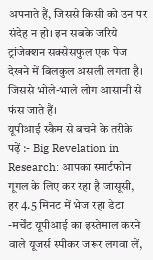अपनाते हैं, जिससे किसी को उन पर संदेह न हो। इन सबके जरिये ट्रांजेक्शन सक्सेसफुल एक पेज देखने में बिलकुल असली लगता है। जिससे भोले-भाले लोग आसानी से फंस जाते हैं।
यूपीआई स्कैम से बचने के तरीके
पढ़ें :- Big Revelation in Research: आपका स्मार्टफोन गूगल के लिए कर रहा है जासूसी, हर 4.5 मिनट में भेज रहा डेटा
-मर्चेंट यूपीआई का इस्तेमाल करने वाले यूजर्स स्पीकर जरूर लगवा लें,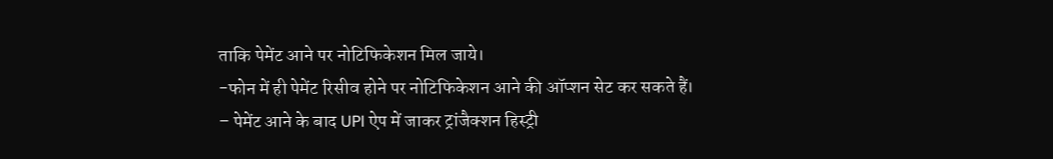ताकि पेमेंट आने पर नोटिफिकेशन मिल जाये।
-फोन में ही पेमेंट रिसीव होने पर नोटिफिकेशन आने की ऑप्शन सेट कर सकते हैं।
– पेमेंट आने के बाद UPI ऐप में जाकर ट्रांजैक्शन हिस्ट्री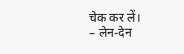चेक कर लें।
– लेन-देन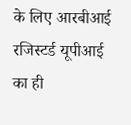के लिए आरबीआई रजिस्टर्ड यूपीआई का ही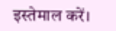इस्तेमाल करें।